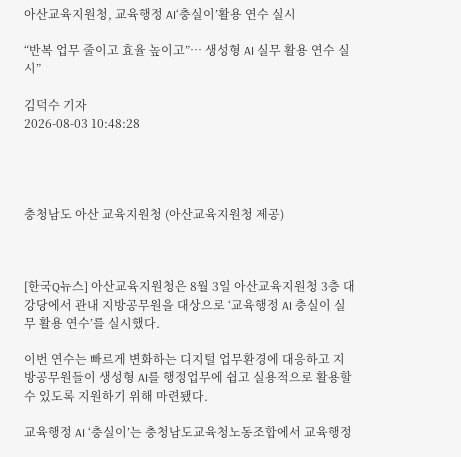아산교육지원청, 교육행정 AI‘충실이’활용 연수 실시

“반복 업무 줄이고 효율 높이고”… 생성형 AI 실무 활용 연수 실시”

김덕수 기자
2026-08-03 10:48:28




충청남도 아산 교육지원청 (아산교육지원청 제공)



[한국Q뉴스] 아산교육지원청은 8월 3일 아산교육지원청 3층 대강당에서 관내 지방공무원을 대상으로 ‘교육행정 AI 충실이 실무 활용 연수’를 실시했다.

이번 연수는 빠르게 변화하는 디지털 업무환경에 대응하고 지방공무원들이 생성형 AI를 행정업무에 쉽고 실용적으로 활용할 수 있도록 지원하기 위해 마련됐다.

교육행정 AI ‘충실이’는 충청남도교육청노동조합에서 교육행정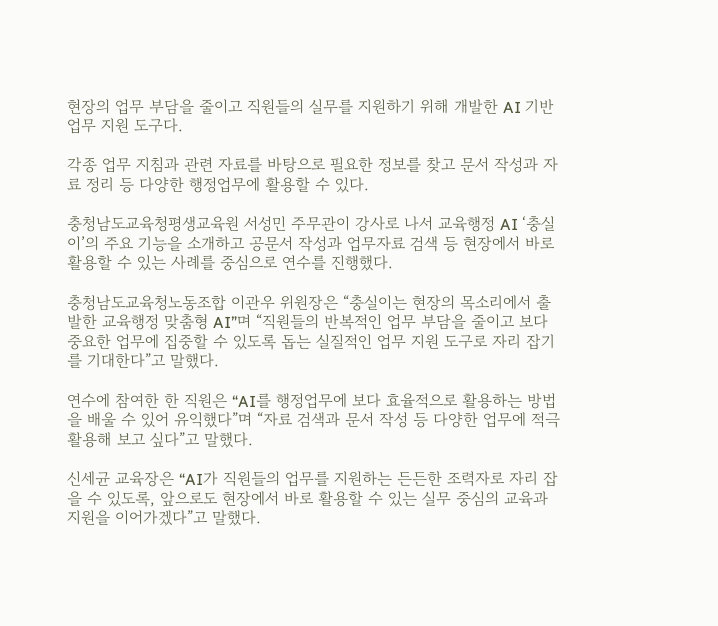현장의 업무 부담을 줄이고 직원들의 실무를 지원하기 위해 개발한 AI 기반 업무 지원 도구다.

각종 업무 지침과 관련 자료를 바탕으로 필요한 정보를 찾고 문서 작성과 자료 정리 등 다양한 행정업무에 활용할 수 있다.

충청남도교육청평생교육원 서성민 주무관이 강사로 나서 교육행정 AI ‘충실이’의 주요 기능을 소개하고 공문서 작성과 업무자료 검색 등 현장에서 바로 활용할 수 있는 사례를 중심으로 연수를 진행했다.

충청남도교육청노동조합 이관우 위원장은 “충실이는 현장의 목소리에서 출발한 교육행정 맞춤형 AI”며 “직원들의 반복적인 업무 부담을 줄이고 보다 중요한 업무에 집중할 수 있도록 돕는 실질적인 업무 지원 도구로 자리 잡기를 기대한다”고 말했다.

연수에 참여한 한 직원은 “AI를 행정업무에 보다 효율적으로 활용하는 방법을 배울 수 있어 유익했다”며 “자료 검색과 문서 작성 등 다양한 업무에 적극 활용해 보고 싶다”고 말했다.

신세균 교육장은 “AI가 직원들의 업무를 지원하는 든든한 조력자로 자리 잡을 수 있도록, 앞으로도 현장에서 바로 활용할 수 있는 실무 중심의 교육과 지원을 이어가겠다”고 말했다.